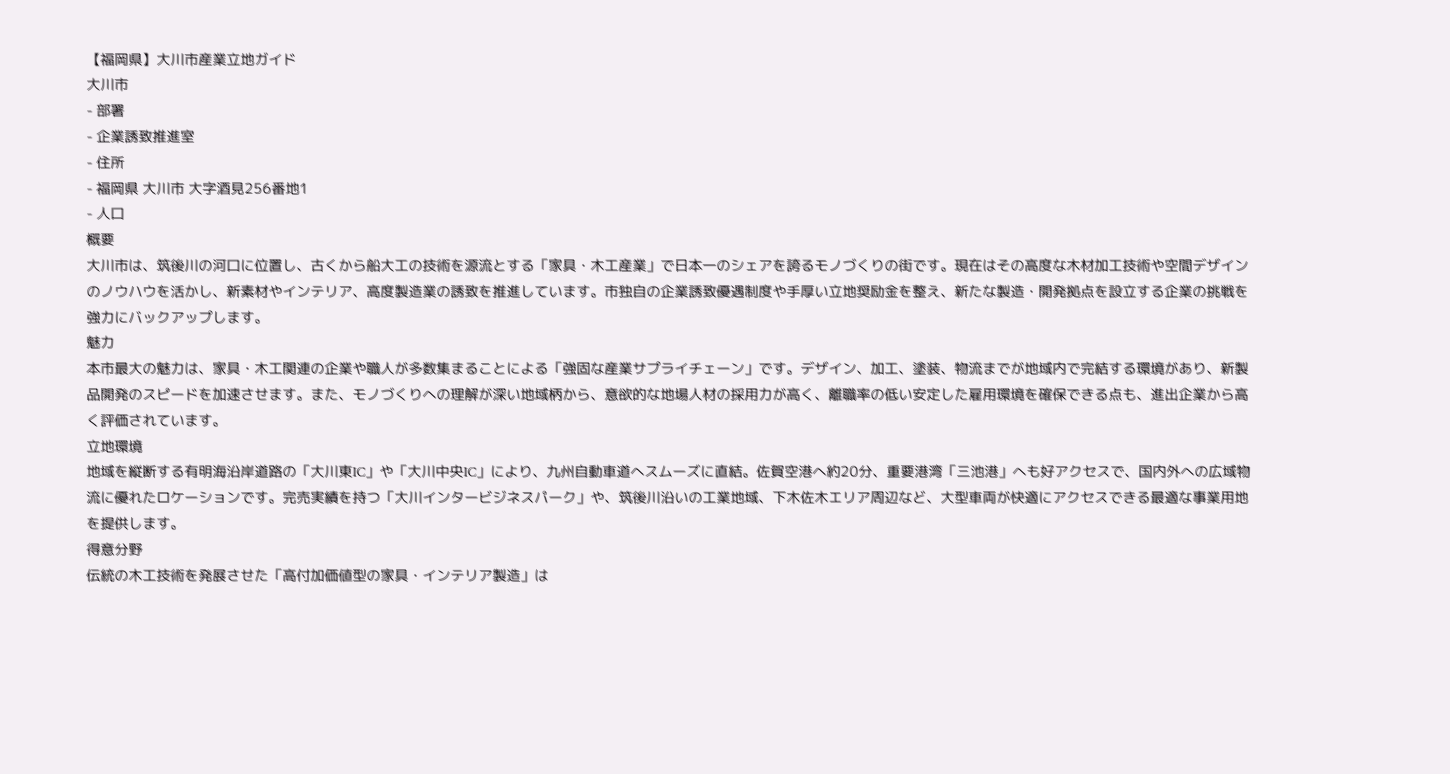【福岡県】大川市産業立地ガイド
大川市
- 部署
- 企業誘致推進室
- 住所
- 福岡県 大川市 大字酒見256番地1
- 人口
概要
大川市は、筑後川の河口に位置し、古くから船大工の技術を源流とする「家具・木工産業」で日本一のシェアを誇るモノづくりの街です。現在はその高度な木材加工技術や空間デザインのノウハウを活かし、新素材やインテリア、高度製造業の誘致を推進しています。市独自の企業誘致優遇制度や手厚い立地奨励金を整え、新たな製造・開発拠点を設立する企業の挑戦を強力にバックアップします。
魅力
本市最大の魅力は、家具・木工関連の企業や職人が多数集まることによる「強固な産業サプライチェーン」です。デザイン、加工、塗装、物流までが地域内で完結する環境があり、新製品開発のスピードを加速させます。また、モノづくりへの理解が深い地域柄から、意欲的な地場人材の採用力が高く、離職率の低い安定した雇用環境を確保できる点も、進出企業から高く評価されています。
立地環境
地域を縦断する有明海沿岸道路の「大川東IC」や「大川中央IC」により、九州自動車道へスムーズに直結。佐賀空港へ約20分、重要港湾「三池港」へも好アクセスで、国内外への広域物流に優れたロケーションです。完売実績を持つ「大川インタービジネスパーク」や、筑後川沿いの工業地域、下木佐木エリア周辺など、大型車両が快適にアクセスできる最適な事業用地を提供します。
得意分野
伝統の木工技術を発展させた「高付加価値型の家具・インテリア製造」は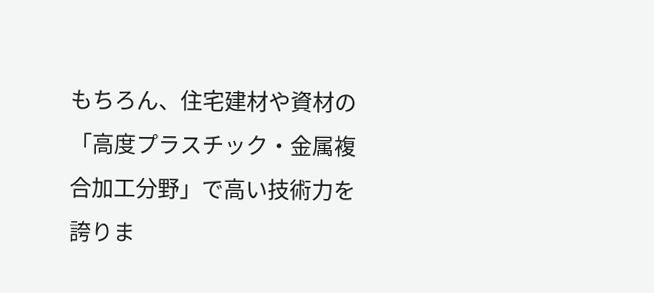もちろん、住宅建材や資材の「高度プラスチック・金属複合加工分野」で高い技術力を誇りま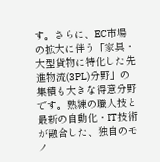す。さらに、EC市場の拡大に伴う「家具・大型貨物に特化した先進物流(3PL)分野」の集積も大きな得意分野です。熟練の職人技と最新の自動化・IT技術が融合した、独自のモノ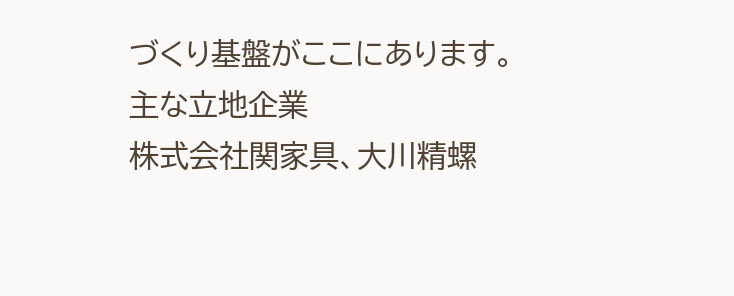づくり基盤がここにあります。
主な立地企業
株式会社関家具、大川精螺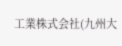工業株式会社(九州大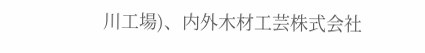川工場)、内外木材工芸株式会社